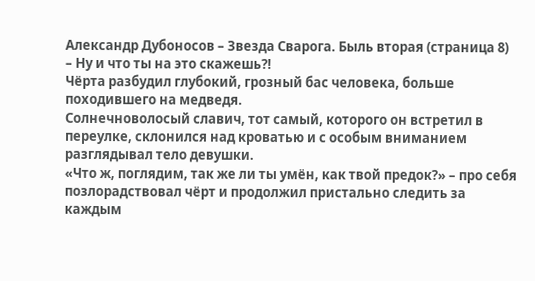Александр Дубоносов – Звезда Сварога. Быль вторая (страница 8)
– Ну и что ты на это скажешь?!
Чёрта разбудил глубокий, грозный бас человека, больше походившего на медведя.
Солнечноволосый славич, тот самый, которого он встретил в переулке, склонился над кроватью и с особым вниманием разглядывал тело девушки.
«Что ж, поглядим, так же ли ты умён, как твой предок?» – про себя позлорадствовал чёрт и продолжил пристально следить за каждым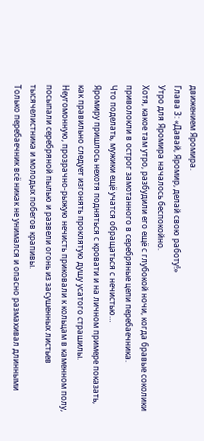движением Яромира.
Глава 3: «Давай, Яромир, делай свою работу!»
Утро для Яромира началось беспокойно.
Хотя, какое там утро, разбудили его ещё с глубокой ночи, когда бравые соколики приволокли в острог замотанного в серебряные цепи перебаечника.
Что поделать, мужики ещё учатся обращаться с нечистью…
Яромиру пришлось нехотя подняться с кровати и на личном примере показать, как правильно следует изгонять проклятую душу усатого страшилы.
Неугомонную, прозрачно-рыжую нечисть приковали к кольцам в каменном полу, посыпали серебряной пылью и развели огонь из засушенных листьев тысячелистника и молодых побегов крапивы.
Только перебаечник всё никак не унимался и опасно размахивал длинными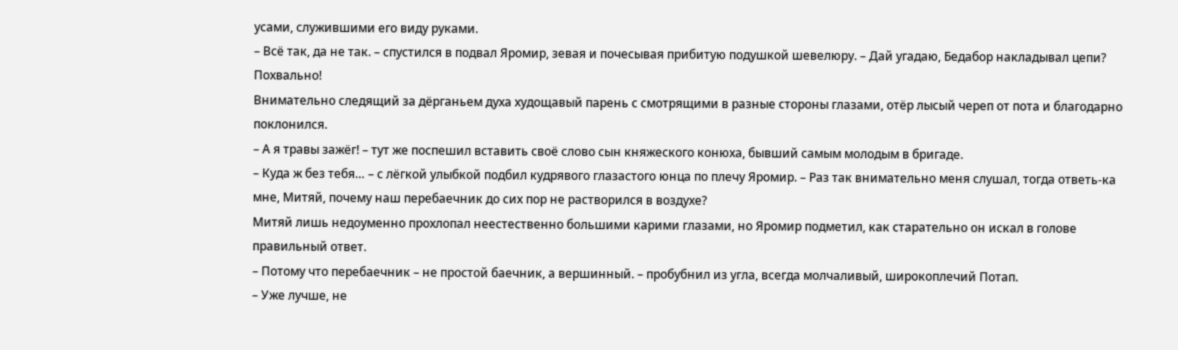усами, служившими его виду руками.
– Всё так, да не так. – спустился в подвал Яромир, зевая и почесывая прибитую подушкой шевелюру. – Дай угадаю, Бедабор накладывал цепи? Похвально!
Внимательно следящий за дёрганьем духа худощавый парень с смотрящими в разные стороны глазами, отёр лысый череп от пота и благодарно поклонился.
– А я травы зажёг! – тут же поспешил вставить своё слово сын княжеского конюха, бывший самым молодым в бригаде.
– Куда ж без тебя… – с лёгкой улыбкой подбил кудрявого глазастого юнца по плечу Яромир. – Раз так внимательно меня слушал, тогда ответь-ка мне, Митяй, почему наш перебаечник до сих пор не растворился в воздухе?
Митяй лишь недоуменно прохлопал неестественно большими карими глазами, но Яромир подметил, как старательно он искал в голове правильный ответ.
– Потому что перебаечник – не простой баечник, а вершинный. – пробубнил из угла, всегда молчаливый, широкоплечий Потап.
– Уже лучше, не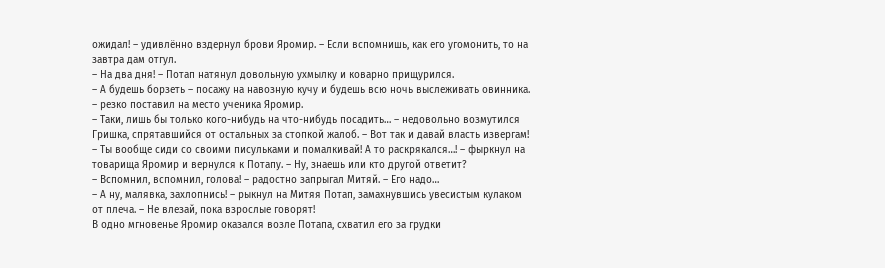ожидал! – удивлённо вздернул брови Яромир. – Если вспомнишь, как его угомонить, то на завтра дам отгул.
– На два дня! – Потап натянул довольную ухмылку и коварно прищурился.
– А будешь борзеть – посажу на навозную кучу и будешь всю ночь выслеживать овинника. – резко поставил на место ученика Яромир.
– Таки, лишь бы только кого-нибудь на что-нибудь посадить… – недовольно возмутился Гришка, спрятавшийся от остальных за стопкой жалоб. – Вот так и давай власть извергам!
– Ты вообще сиди со своими писульками и помалкивай! А то раскрякался…! – фыркнул на товарища Яромир и вернулся к Потапу. – Ну, знаешь или кто другой ответит?
– Вспомнил, вспомнил, голова! – радостно запрыгал Митяй. – Его надо…
– А ну, малявка, захлопнись! – рыкнул на Митяя Потап, замахнувшись увесистым кулаком от плеча. – Не влезай, пока взрослые говорят!
В одно мгновенье Яромир оказался возле Потапа, схватил его за грудки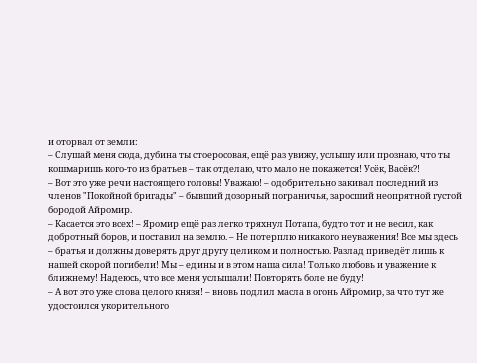и оторвал от земли:
– Слушай меня сюда, дубина ты стоеросовая, ещё раз увижу, услышу или прознаю, что ты кошмаришь кого-то из братьев – так отделаю, что мало не покажется! Усёк, Васёк?!
– Вот это уже речи настоящего головы! Уважаю! – одобрительно закивал последний из членов "Покойной бригады" – бывший дозорный пограничья, заросший неопрятной густой бородой Айромир.
– Касается это всех! – Яромир ещё раз легко тряхнул Потапа, будто тот и не весил, как добротный боров, и поставил на землю. – Не потерплю никакого неуважения! Все мы здесь – братья и должны доверять друг другу целиком и полностью. Разлад приведёт лишь к нашей скорой погибели! Мы – едины и в этом наша сила! Только любовь и уважение к ближнему! Надеюсь, что все меня услышали! Повторять боле не буду!
– А вот это уже слова целого князя! – вновь подлил масла в огонь Айромир, за что тут же удостоился укорительного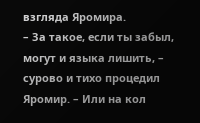взгляда Яромира.
– За такое, если ты забыл, могут и языка лишить, – сурово и тихо процедил Яромир. – Или на кол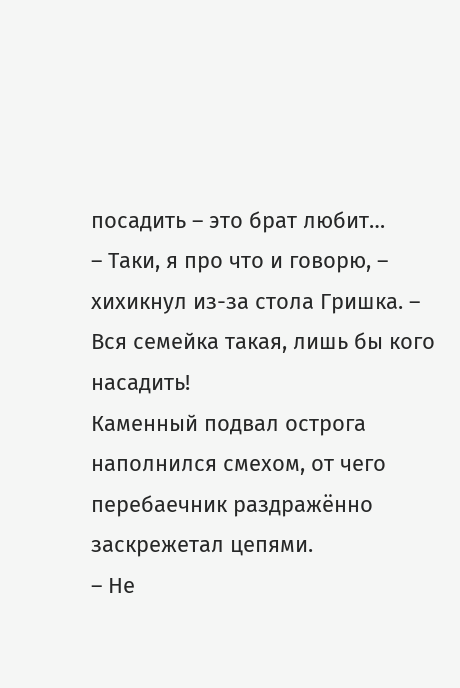посадить – это брат любит…
– Таки, я про что и говорю, – хихикнул из-за стола Гришка. – Вся семейка такая, лишь бы кого насадить!
Каменный подвал острога наполнился смехом, от чего перебаечник раздражённо заскрежетал цепями.
– Не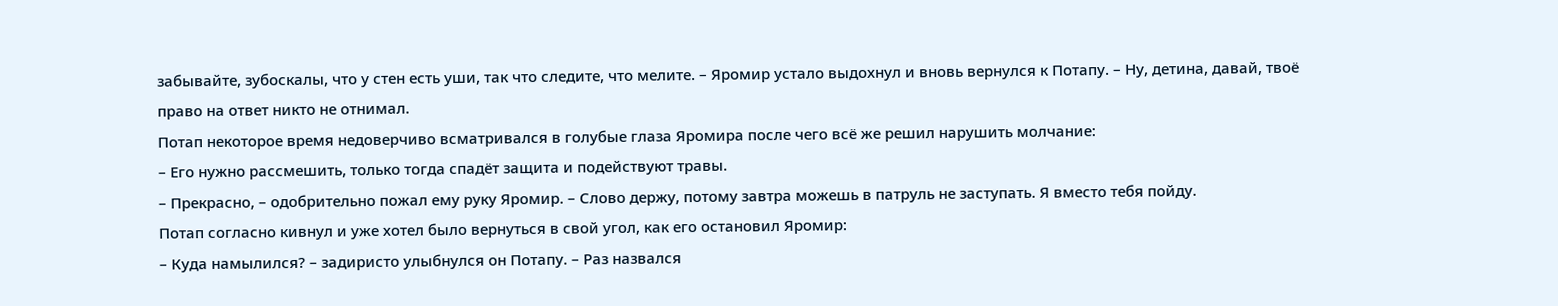забывайте, зубоскалы, что у стен есть уши, так что следите, что мелите. – Яромир устало выдохнул и вновь вернулся к Потапу. – Ну, детина, давай, твоё право на ответ никто не отнимал.
Потап некоторое время недоверчиво всматривался в голубые глаза Яромира после чего всё же решил нарушить молчание:
– Его нужно рассмешить, только тогда спадёт защита и подействуют травы.
– Прекрасно, – одобрительно пожал ему руку Яромир. – Слово держу, потому завтра можешь в патруль не заступать. Я вместо тебя пойду.
Потап согласно кивнул и уже хотел было вернуться в свой угол, как его остановил Яромир:
– Куда намылился? – задиристо улыбнулся он Потапу. – Раз назвался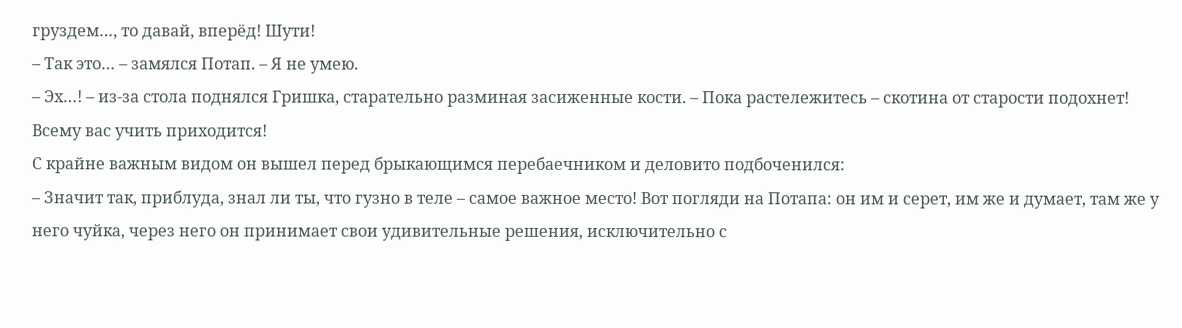груздем…, то давай, вперёд! Шути!
– Так это… – замялся Потап. – Я не умею.
– Эх…! – из-за стола поднялся Гришка, старательно разминая засиженные кости. – Пока растележитесь – скотина от старости подохнет! Всему вас учить приходится!
С крайне важным видом он вышел перед брыкающимся перебаечником и деловито подбоченился:
– Значит так, приблуда, знал ли ты, что гузно в теле – самое важное место! Вот погляди на Потапа: он им и серет, им же и думает, там же у него чуйка, через него он принимает свои удивительные решения, исключительно с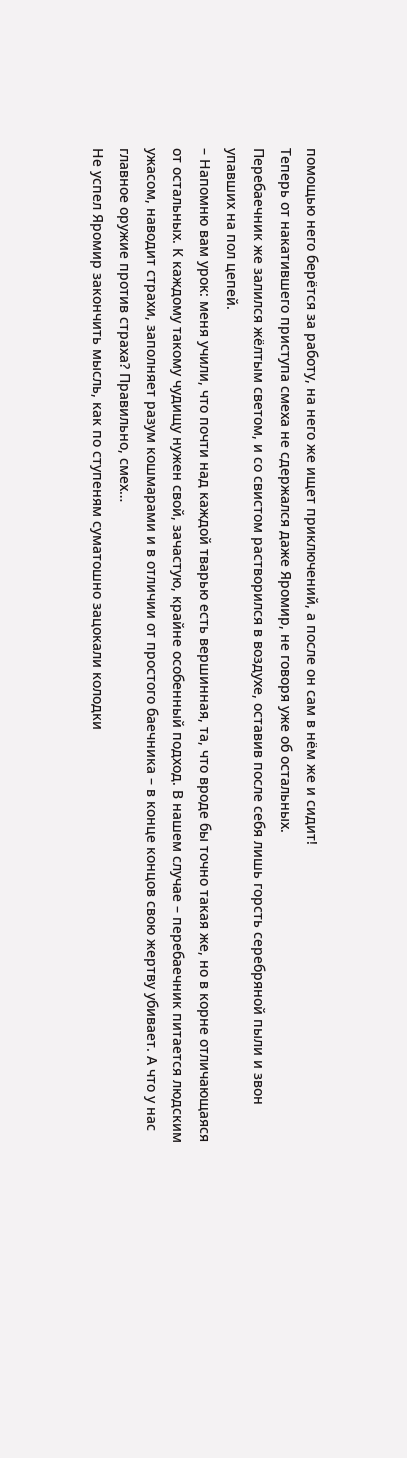помощью него берётся за работу, на него же ищет приключений, а после он сам в нём же и сидит!
Теперь от накатившего приступа смеха не сдержался даже Яромир, не говоря уже об остальных.
Перебаечник же залился жёлтым светом, и со свистом растворился в воздухе, оставив после себя лишь горсть серебряной пыли и звон упавших на пол цепей.
– Напомню вам урок: меня учили, что почти над каждой тварью есть вершинная, та, что вроде бы точно такая же, но в корне отличающаяся от остальных. К каждому такому чудищу нужен свой, зачастую, крайне особенный подход. В нашем случае – перебаечник питается людским ужасом, наводит страхи, заполняет разум кошмарами и в отличии от простого баечника – в конце концов свою жертву убивает. А что у нас главное оружие против страха? Правильно, смех…
Не успел Яромир закончить мысль, как по ступеням суматошно зацокали колодки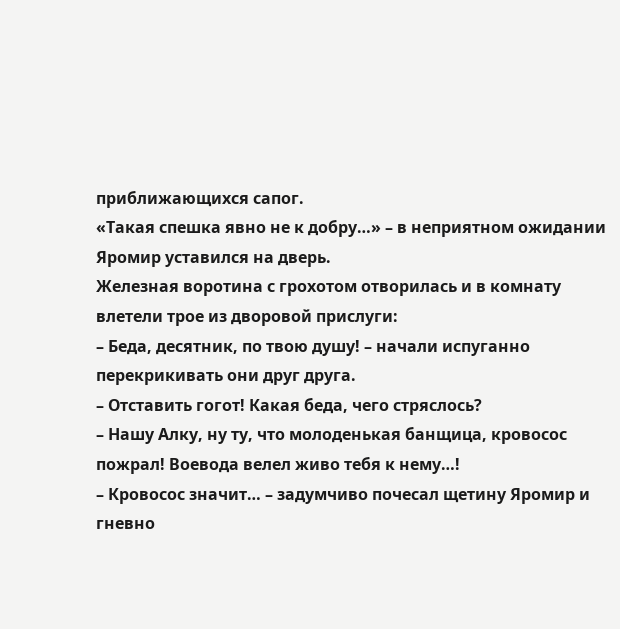приближающихся сапог.
«Такая спешка явно не к добру…» – в неприятном ожидании Яромир уставился на дверь.
Железная воротина с грохотом отворилась и в комнату влетели трое из дворовой прислуги:
– Беда, десятник, по твою душу! – начали испуганно перекрикивать они друг друга.
– Отставить гогот! Какая беда, чего стряслось?
– Нашу Алку, ну ту, что молоденькая банщица, кровосос пожрал! Воевода велел живо тебя к нему…!
– Кровосос значит… – задумчиво почесал щетину Яромир и гневно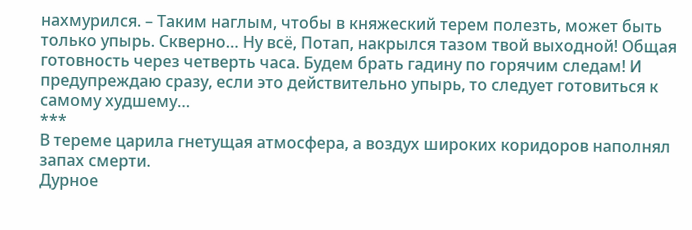нахмурился. – Таким наглым, чтобы в княжеский терем полезть, может быть только упырь. Скверно… Ну всё, Потап, накрылся тазом твой выходной! Общая готовность через четверть часа. Будем брать гадину по горячим следам! И предупреждаю сразу, если это действительно упырь, то следует готовиться к самому худшему…
***
В тереме царила гнетущая атмосфера, а воздух широких коридоров наполнял запах смерти.
Дурное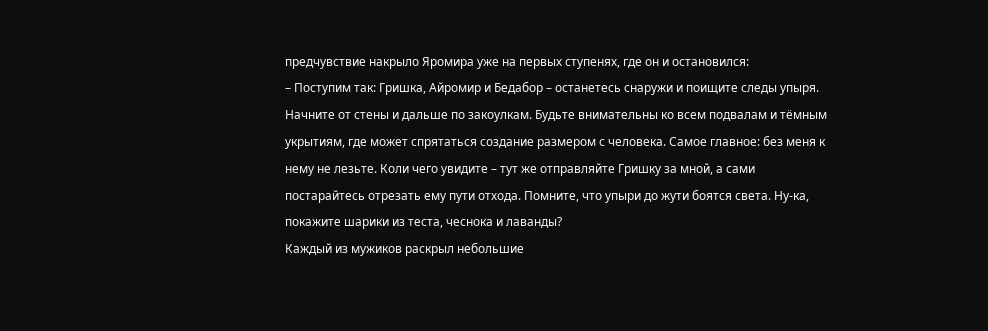предчувствие накрыло Яромира уже на первых ступенях, где он и остановился:
– Поступим так: Гришка, Айромир и Бедабор – останетесь снаружи и поищите следы упыря. Начните от стены и дальше по закоулкам. Будьте внимательны ко всем подвалам и тёмным укрытиям, где может спрятаться создание размером с человека. Самое главное: без меня к нему не лезьте. Коли чего увидите – тут же отправляйте Гришку за мной, а сами постарайтесь отрезать ему пути отхода. Помните, что упыри до жути боятся света. Ну-ка, покажите шарики из теста, чеснока и лаванды?
Каждый из мужиков раскрыл небольшие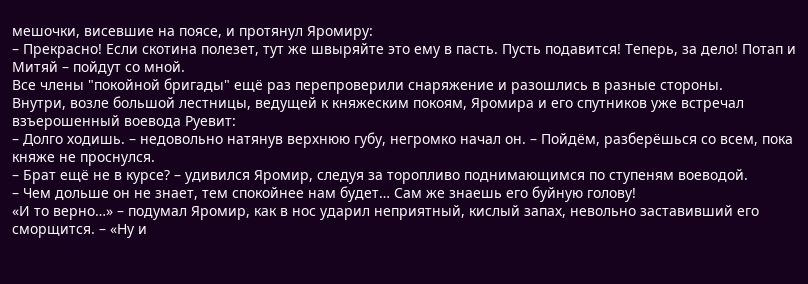мешочки, висевшие на поясе, и протянул Яромиру:
– Прекрасно! Если скотина полезет, тут же швыряйте это ему в пасть. Пусть подавится! Теперь, за дело! Потап и Митяй – пойдут со мной.
Все члены "покойной бригады" ещё раз перепроверили снаряжение и разошлись в разные стороны.
Внутри, возле большой лестницы, ведущей к княжеским покоям, Яромира и его спутников уже встречал взъерошенный воевода Руевит:
– Долго ходишь. – недовольно натянув верхнюю губу, негромко начал он. – Пойдём, разберёшься со всем, пока княже не проснулся.
– Брат ещё не в курсе? – удивился Яромир, следуя за торопливо поднимающимся по ступеням воеводой.
– Чем дольше он не знает, тем спокойнее нам будет… Сам же знаешь его буйную голову!
«И то верно…» – подумал Яромир, как в нос ударил неприятный, кислый запах, невольно заставивший его сморщится. – «Ну и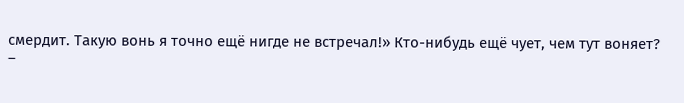смердит. Такую вонь я точно ещё нигде не встречал!» Кто-нибудь ещё чует, чем тут воняет?
–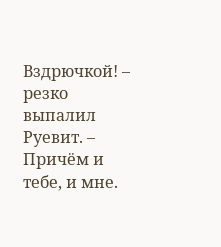Вздрючкой! – резко выпалил Руевит. – Причём и тебе, и мне.